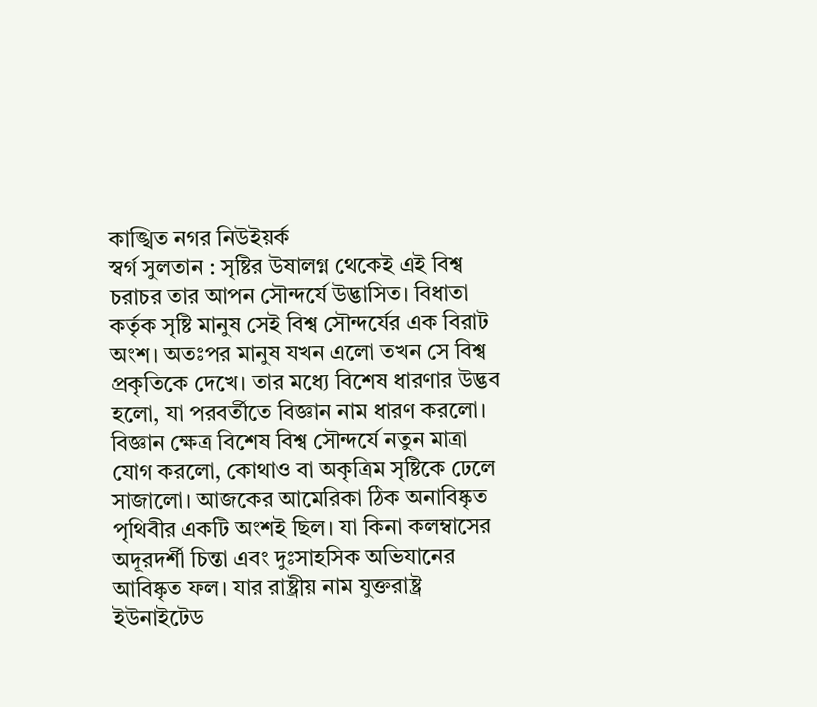কাঙ্খিত নগর নিউইয়র্ক
স্বর্গ সুলতান : সৃষ্টির উষালগ্ন থেকেই এই বিশ্ব চরাচর তার আপন সৌন্দর্যে উদ্ভাসিত। বিধাতা কর্তৃক সৃষ্টি মানুষ সেই বিশ্ব সৌন্দর্যের এক বিরাট অংশ। অতঃপর মানুষ যখন এলো তখন সে বিশ্ব প্রকৃতিকে দেখে। তার মধ্যে বিশেষ ধারণার উদ্ভব হলো, যা পরবর্তীতে বিজ্ঞান নাম ধারণ করলো। বিজ্ঞান ক্ষেত্র বিশেষ বিশ্ব সৌন্দর্যে নতুন মাত্রা যোগ করলো, কোথাও বা অকৃত্রিম সৃষ্টিকে ঢেলে সাজালো। আজকের আমেরিকা ঠিক অনাবিষ্কৃত পৃথিবীর একটি অংশই ছিল। যা কিনা কলম্বাসের অদূরদর্শী চিন্তা এবং দুঃসাহসিক অভিযানের আবিষ্কৃত ফল। যার রাষ্ট্রীয় নাম যুক্তরাষ্ট্র ইউনাইটেড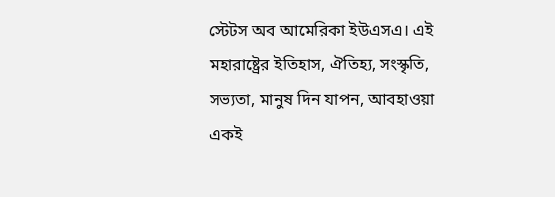স্টেটস অব আমেরিকা ইউএসএ। এই মহারাষ্ট্রের ইতিহাস, ঐতিহ্য, সংস্কৃতি, সভ্যতা, মানুষ দিন যাপন, আবহাওয়া একই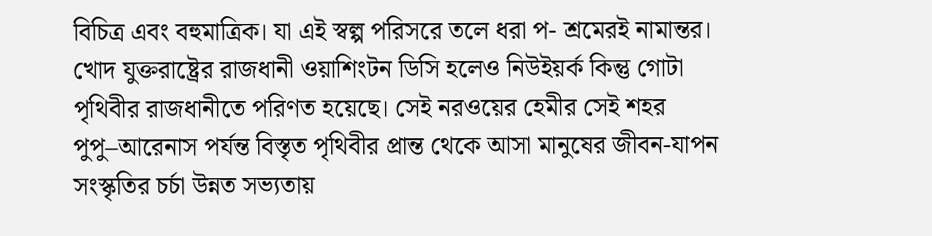বিচিত্র এবং বহুমাত্রিক। যা এই স্বল্প পরিসরে তলে ধরা প- শ্রমেরই নামান্তর। খোদ যুক্তরাষ্ট্রের রাজধানী ওয়াশিংটন ডিসি হলেও নিউইয়র্ক কিন্তু গোটা পৃথিবীর রাজধানীতে পরিণত হয়েছে। সেই নরওয়ের হেমীর সেই শহর পুপু–আরেনাস পর্যন্ত বিস্তৃত পৃথিবীর প্রান্ত থেকে আসা মানুষের জীবন-যাপন সংস্কৃতির চর্চা উন্নত সভ্যতায়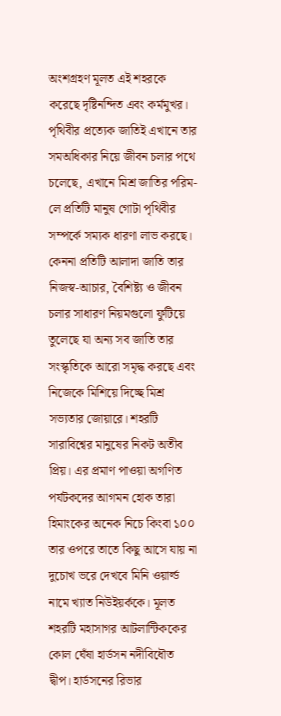অংশগ্রহণ মূলত এই শহরকে করেছে দৃষ্টিনন্দিত এবং কর্মমুখর। পৃথিবীর প্রত্যেক জাতিই এখানে তার সমঅধিকার নিয়ে জীবন চলার পথে চলেছে, এখানে মিশ্র জাতির পরিম-লে প্রতিটি মানুষ গোটা পৃথিবীর সম্পর্কে সম্যক ধারণা লাভ করছে। কেননা প্রতিটি আলাদা জাতি তার নিজস্ব-আচার, বৈশিষ্ট্য ও জীবন চলার সাধারণ নিয়মগুলো ফুটিয়ে তুলেছে যা অন্য সব জাতি তার সংস্কৃতিকে আরো সমৃদ্ধ করছে এবং নিজেকে মিশিয়ে দিচ্ছে মিশ্র সভ্যতার জোয়ারে। শহরটি সারাবিশ্বের মানুষের নিকট অতীব প্রিয়। এর প্রমাণ পাওয়া অগণিত পর্যটকদের আগমন হোক তারা হিমাংকের অনেক নিচে কিংবা ১০০ তার ওপরে তাতে কিছু আসে যায় না দুচোখ ভরে দেখবে মিনি ওয়ার্ল্ড নামে খ্যাত নিউইয়র্ককে। মূলত শহরটি মহাসাগর আটলান্টিককের কোল ঘেঁষা হার্ডসন নদীবিধৌত দ্বীপ। হার্ডসনের রিভার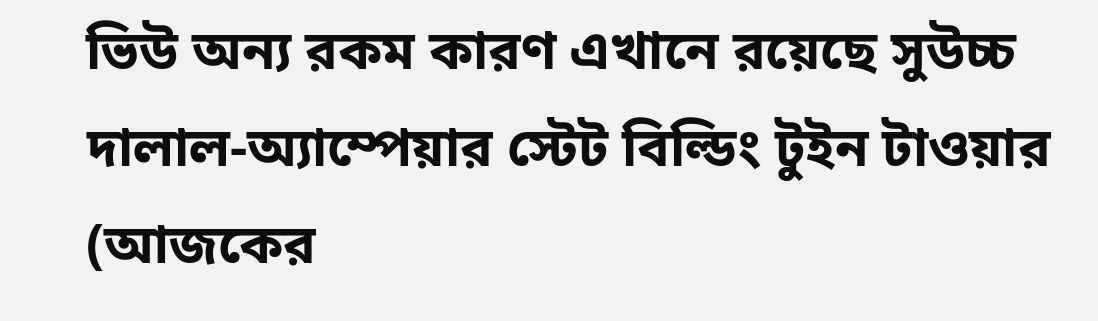ভিউ অন্য রকম কারণ এখানে রয়েছে সুউচ্চ দালাল-অ্যাম্পেয়ার স্টেট বিল্ডিং টুইন টাওয়ার (আজকের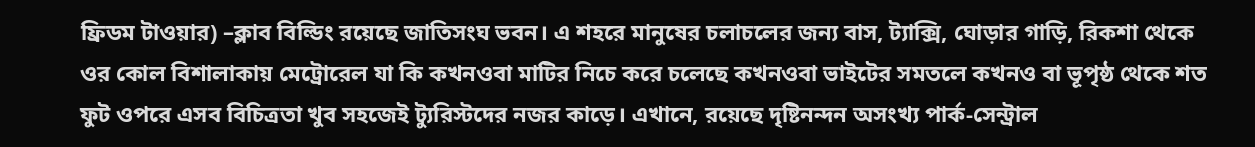ফ্রিডম টাওয়ার) –ক্লাব বিল্ডিং রয়েছে জাতিসংঘ ভবন। এ শহরে মানুষের চলাচলের জন্য বাস, ট্যাক্সি, ঘোড়ার গাড়ি, রিকশা থেকে ওর কোল বিশালাকায় মেট্রোরেল যা কি কখনওবা মাটির নিচে করে চলেছে কখনওবা ভাইটের সমতলে কখনও বা ভূপৃষ্ঠ থেকে শত ফুট ওপরে এসব বিচিত্রতা খুব সহজেই ট্যুরিস্টদের নজর কাড়ে। এখানে, রয়েছে দৃষ্টিনন্দন অসংখ্য পার্ক-সেন্ট্রাল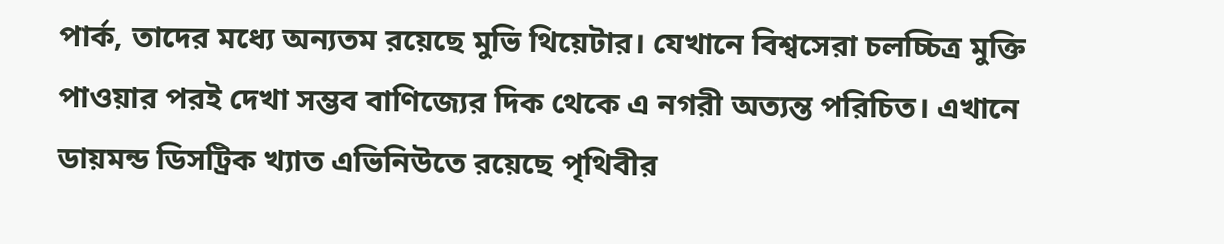পার্ক, তাদের মধ্যে অন্যতম রয়েছে মুভি থিয়েটার। যেখানে বিশ্বসেরা চলচ্চিত্র মুক্তি পাওয়ার পরই দেখা সম্ভব বাণিজ্যের দিক থেকে এ নগরী অত্যন্ত পরিচিত। এখানে ডায়মন্ড ডিসট্রিক খ্যাত এভিনিউতে রয়েছে পৃথিবীর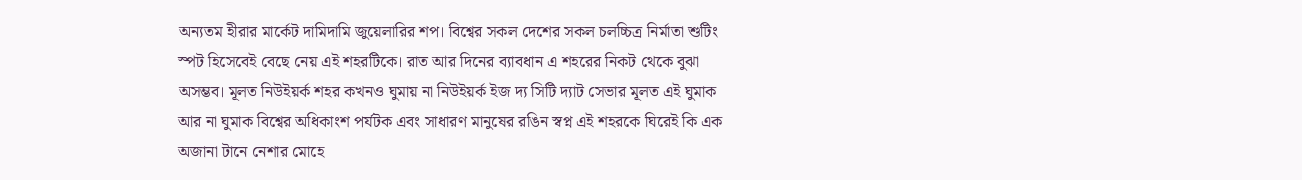অন্যতম হীরার মার্কেট দামিদামি জুয়েলারির শপ। বিশ্বের সকল দেশের সকল চলচ্চিত্র নির্মাতা শুটিং স্পট হিসেবেই বেছে নেয় এই শহরটিকে। রাত আর দিনের ব্যাবধান এ শহরের নিকট থেকে বুঝা অসম্ভব। মূলত নিউইয়র্ক শহর কখনও ঘুমায় না নিউইয়র্ক ইজ দ্য সিটি দ্যাট সেভার মূলত এই ঘুমাক আর না ঘুমাক বিশ্বের অধিকাংশ পর্যটক এবং সাধারণ মানুষের রঙিন স্বপ্ন এই শহরকে ঘিরেই কি এক অজানা টানে নেশার মোহে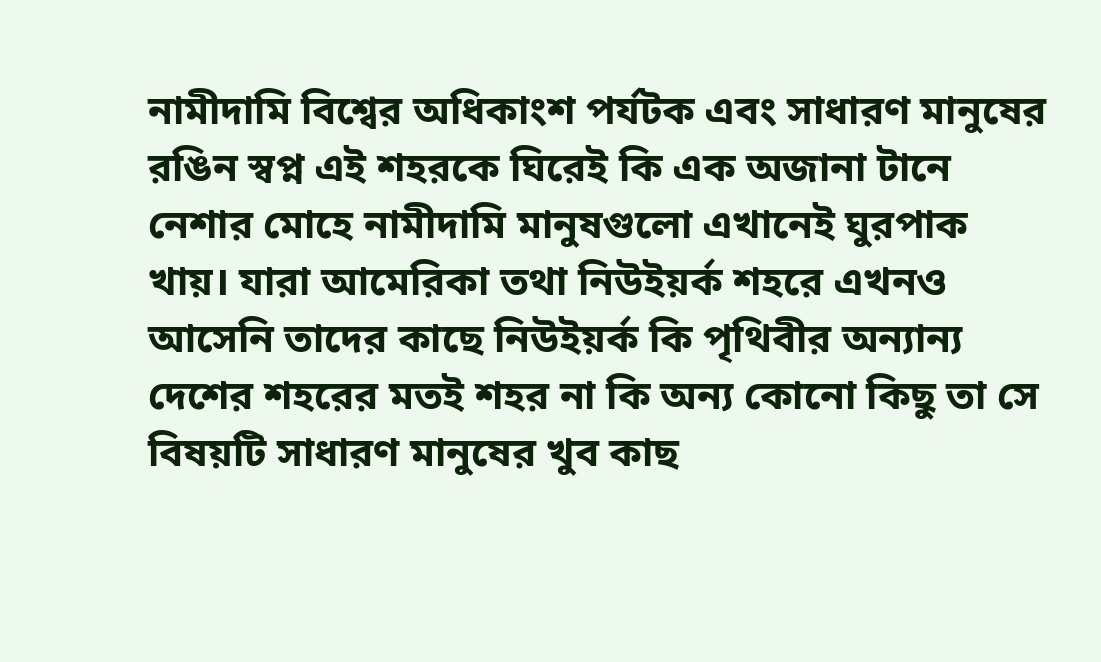নামীদামি বিশ্বের অধিকাংশ পর্যটক এবং সাধারণ মানুষের রঙিন স্বপ্ন এই শহরকে ঘিরেই কি এক অজানা টানে নেশার মোহে নামীদামি মানুষগুলো এখানেই ঘুরপাক খায়। যারা আমেরিকা তথা নিউইয়র্ক শহরে এখনও আসেনি তাদের কাছে নিউইয়র্ক কি পৃথিবীর অন্যান্য দেশের শহরের মতই শহর না কি অন্য কোনো কিছু তা সে বিষয়টি সাধারণ মানুষের খুব কাছ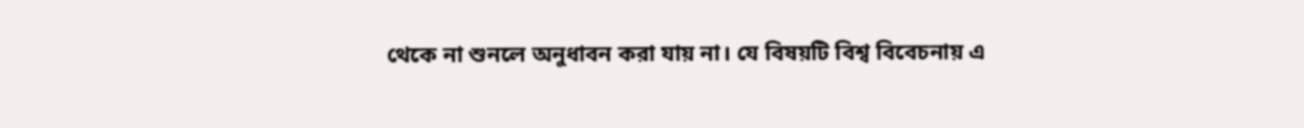থেকে না শুনলে অনুধাবন করা যায় না। যে বিষয়টি বিশ্ব বিবেচনায় এ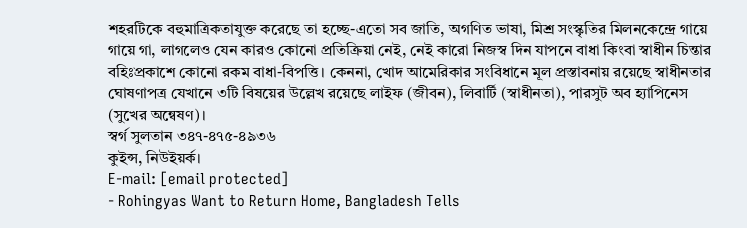শহরটিকে বহুমাত্রিকতাযুক্ত করেছে তা হচ্ছে-এতো সব জাতি, অগণিত ভাষা, মিশ্র সংস্কৃতির মিলনকেন্দ্রে গায়ে গায়ে গা, লাগলেও যেন কারও কোনো প্রতিক্রিয়া নেই, নেই কারো নিজস্ব দিন যাপনে বাধা কিংবা স্বাধীন চিন্তার বহিঃপ্রকাশে কোনো রকম বাধা-বিপত্তি। কেননা, খোদ আমেরিকার সংবিধানে মূল প্রস্তাবনায় রয়েছে স্বাধীনতার ঘোষণাপত্র যেখানে ৩টি বিষয়ের উল্লেখ রয়েছে লাইফ (জীবন), লিবার্টি (স্বাধীনতা), পারসুট অব হ্যাপিনেস (সুখের অন্বেষণ)।
স্বর্গ সুলতান ৩৪৭-৪৭৫-৪৯৩৬
কুইন্স, নিউইয়র্ক।
E-mail: [email protected]
- Rohingyas Want to Return Home, Bangladesh Tells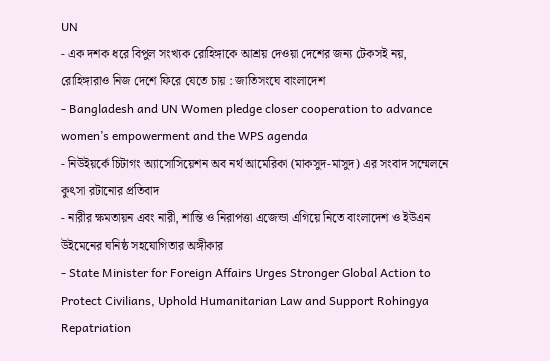UN
- এক দশক ধরে বিপুল সংখ্যক রোহিঙ্গাকে আশ্রয় দেওয়া দেশের জন্য টেকসই নয়, রোহিঙ্গারাও নিজ দেশে ফিরে যেতে চায় : জাতিসংঘে বাংলাদেশ
- Bangladesh and UN Women pledge closer cooperation to advance women’s empowerment and the WPS agenda
- নিউইয়র্কে চিটাগং অ্যাসোসিয়েশন অব নর্থ আমেরিকা (মাকসুদ-মাসুদ) এর সংবাদ সম্মেলনে কুৎসা রটানোর প্রতিবাদ
- নারীর ক্ষমতায়ন এবং নারী, শান্তি ও নিরাপত্তা এজেন্ডা এগিয়ে নিতে বাংলাদেশ ও ইউএন উইমেনের ঘনিষ্ঠ সহযোগিতার অঙ্গীকার
- State Minister for Foreign Affairs Urges Stronger Global Action to Protect Civilians, Uphold Humanitarian Law and Support Rohingya Repatriation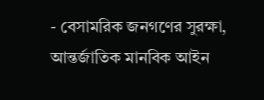- বেসামরিক জনগণের সুরক্ষা, আন্তর্জাতিক মানবিক আইন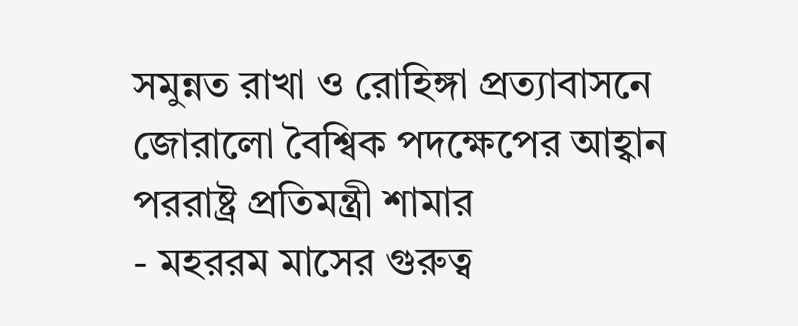সমুন্নত রাখা ও রোহিঙ্গা প্রত্যাবাসনে জোরালো বৈশ্বিক পদক্ষেপের আহ্বান পররাষ্ট্র প্রতিমন্ত্রী শামার
- মহররম মাসের গুরুত্ব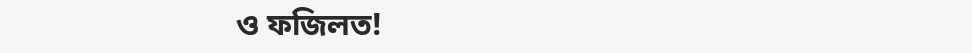ও ফজিলত!